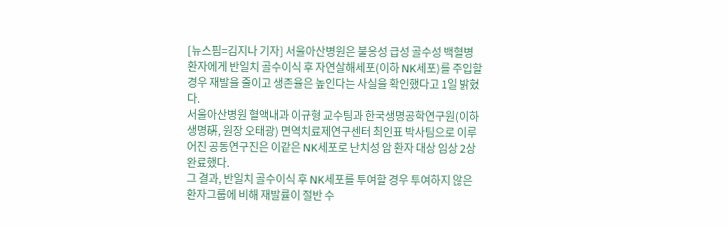[뉴스핌=김지나 기자] 서울아산병원은 불응성 급성 골수성 백혈병 환자에게 반일치 골수이식 후 자연살해세포(이하 NK세포)를 주입할 경우 재발을 줄이고 생존율은 높인다는 사실을 확인했다고 1일 밝혔다.
서울아산병원 혈액내과 이규형 교수팀과 한국생명공학연구원(이하 생명硏, 원장 오태광) 면역치료제연구센터 최인표 박사팀으로 이루어진 공동연구진은 이같은 NK세포로 난치성 암 환자 대상 임상 2상 완료했다.
그 결과, 반일치 골수이식 후 NK세포를 투여할 경우 투여하지 않은 환자그룹에 비해 재발률이 절반 수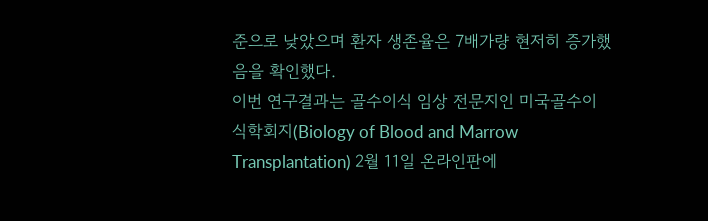준으로 낮았으며 환자 생존율은 7배가량 현저히 증가했음을 확인했다.
이번 연구결과는 골수이식 임상 전문지인 미국골수이식학회지(Biology of Blood and Marrow Transplantation) 2월 11일 온라인판에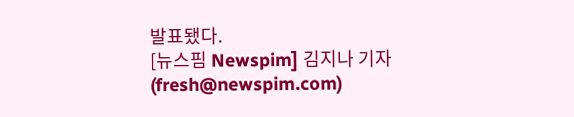발표됐다.
[뉴스핌 Newspim] 김지나 기자 (fresh@newspim.com)